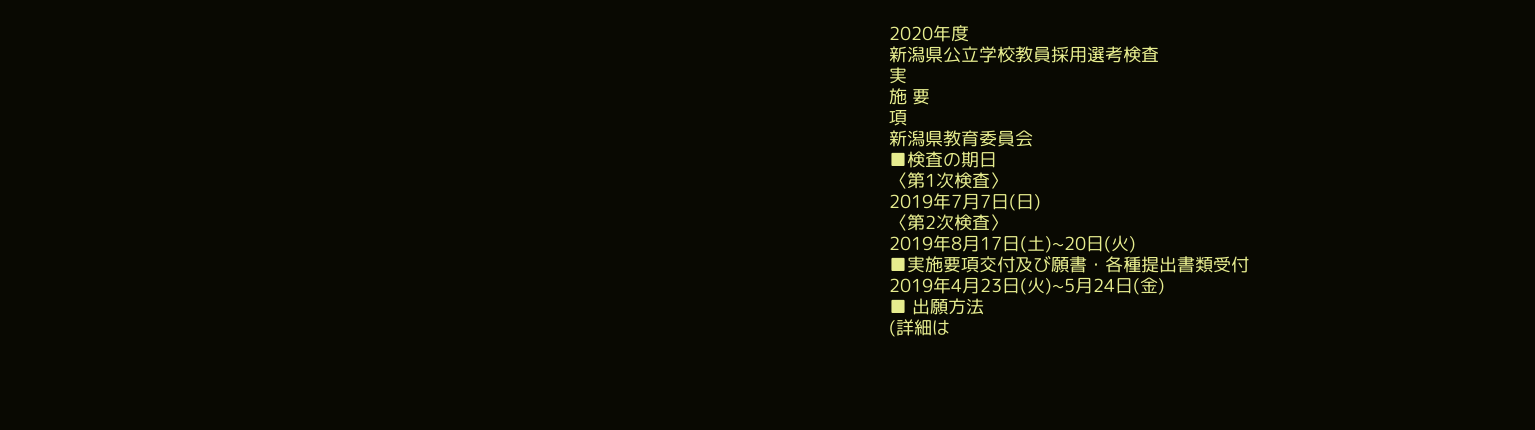2020年度
新潟県公立学校教員採用選考検査
実
施 要
項
新潟県教育委員会
■検査の期日
〈第1次検査〉
2019年7月7日(日)
〈第2次検査〉
2019年8月17日(土)~20日(火)
■実施要項交付及び願書・各種提出書類受付
2019年4月23日(火)~5月24日(金)
■ 出願方法
(詳細は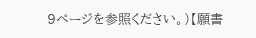9ページを参照ください。)【願書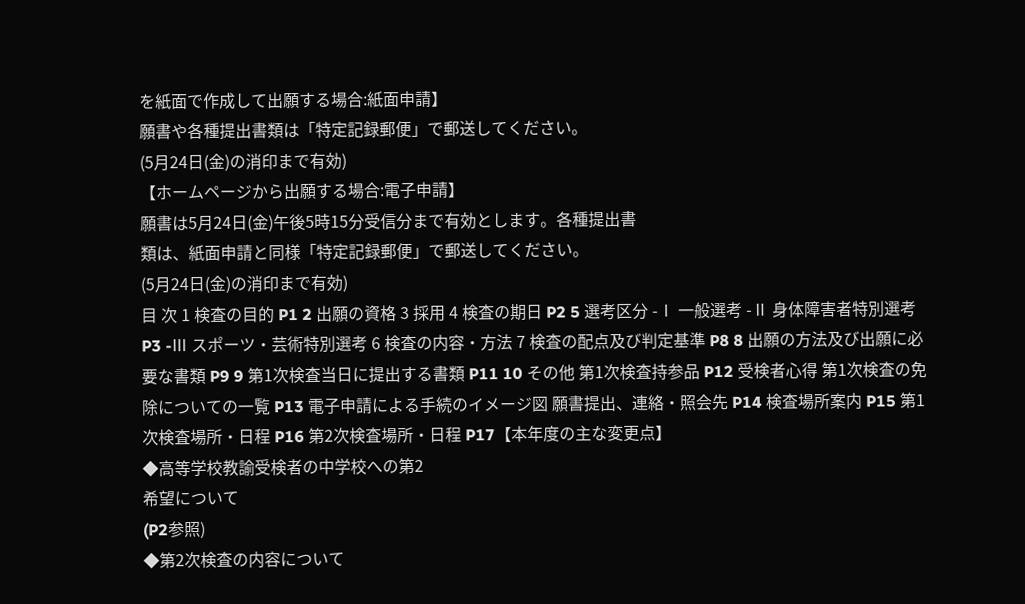を紙面で作成して出願する場合:紙面申請】
願書や各種提出書類は「特定記録郵便」で郵送してください。
(5月24日(金)の消印まで有効)
【ホームページから出願する場合:電子申請】
願書は5月24日(金)午後5時15分受信分まで有効とします。各種提出書
類は、紙面申請と同様「特定記録郵便」で郵送してください。
(5月24日(金)の消印まで有効)
目 次 1 検査の目的 P1 2 出願の資格 3 採用 4 検査の期日 P2 5 選考区分 -Ⅰ 一般選考 -Ⅱ 身体障害者特別選考 P3 -Ⅲ スポーツ・芸術特別選考 6 検査の内容・方法 7 検査の配点及び判定基準 P8 8 出願の方法及び出願に必要な書類 P9 9 第1次検査当日に提出する書類 P11 10 その他 第1次検査持参品 P12 受検者心得 第1次検査の免除についての一覧 P13 電子申請による手続のイメージ図 願書提出、連絡・照会先 P14 検査場所案内 P15 第1次検査場所・日程 P16 第2次検査場所・日程 P17【本年度の主な変更点】
◆高等学校教諭受検者の中学校への第2
希望について
(P2参照)
◆第2次検査の内容について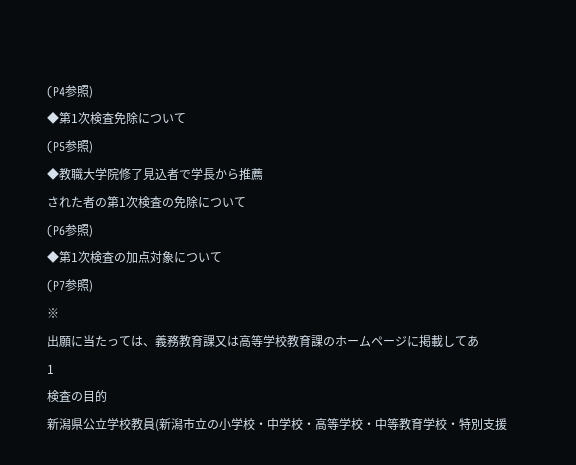(P4参照)
◆第1次検査免除について
(P5参照)
◆教職大学院修了見込者で学長から推薦
された者の第1次検査の免除について
(P6参照)
◆第1次検査の加点対象について
(P7参照)
※
出願に当たっては、義務教育課又は高等学校教育課のホームページに掲載してあ
1
検査の目的
新潟県公立学校教員(新潟市立の小学校・中学校・高等学校・中等教育学校・特別支援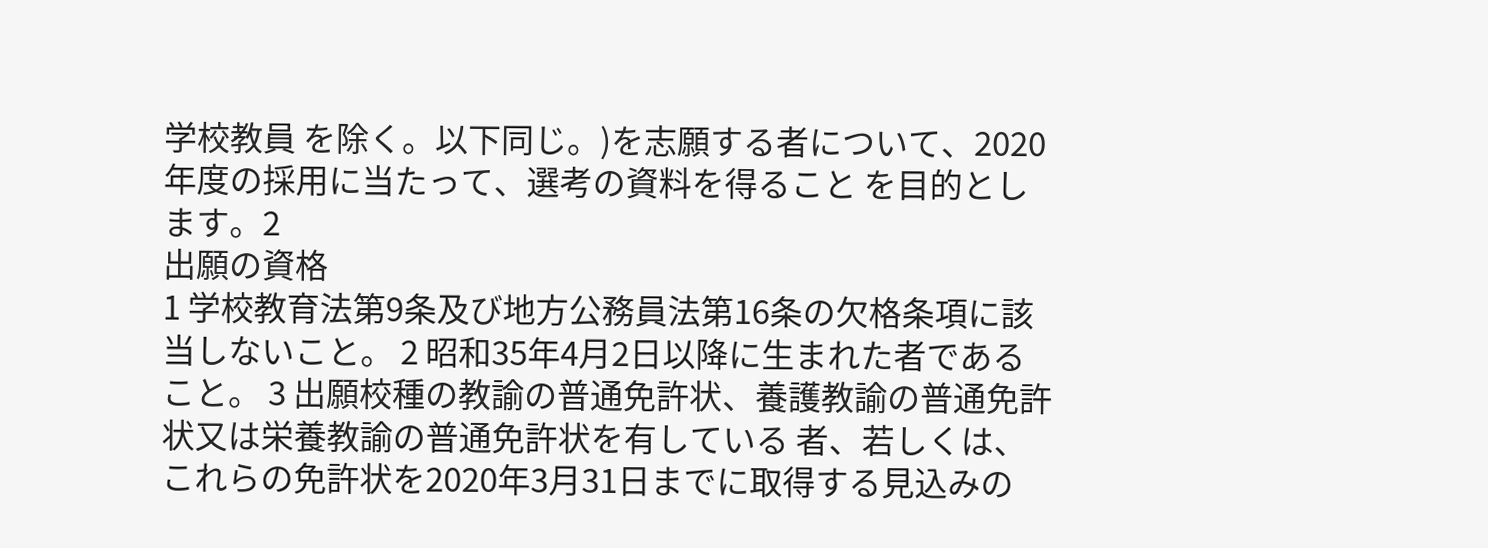学校教員 を除く。以下同じ。)を志願する者について、2020年度の採用に当たって、選考の資料を得ること を目的とします。2
出願の資格
1 学校教育法第9条及び地方公務員法第16条の欠格条項に該当しないこと。 2 昭和35年4月2日以降に生まれた者であること。 3 出願校種の教諭の普通免許状、養護教諭の普通免許状又は栄養教諭の普通免許状を有している 者、若しくは、これらの免許状を2020年3月31日までに取得する見込みの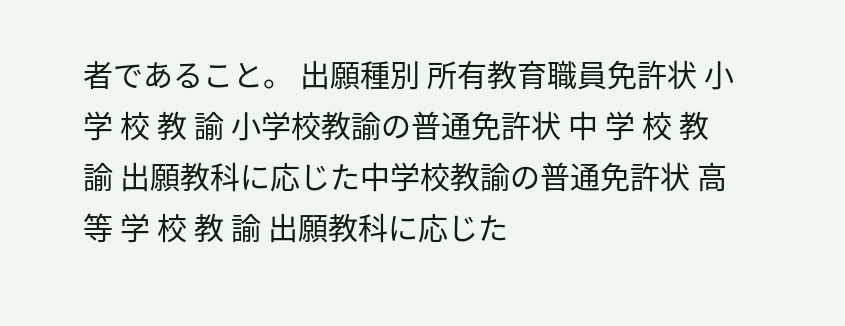者であること。 出願種別 所有教育職員免許状 小 学 校 教 諭 小学校教諭の普通免許状 中 学 校 教 諭 出願教科に応じた中学校教諭の普通免許状 高 等 学 校 教 諭 出願教科に応じた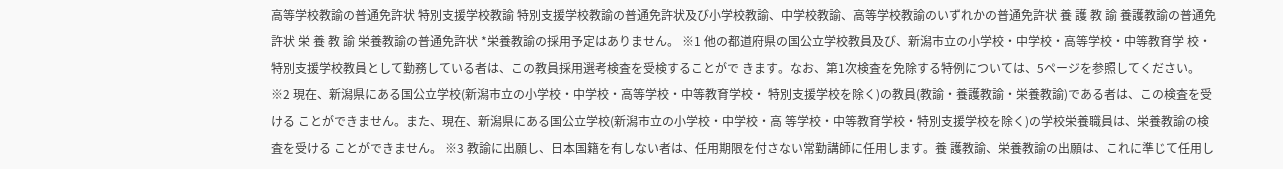高等学校教諭の普通免許状 特別支援学校教諭 特別支援学校教諭の普通免許状及び小学校教諭、中学校教諭、高等学校教諭のいずれかの普通免許状 養 護 教 諭 養護教諭の普通免許状 栄 養 教 諭 栄養教諭の普通免許状 *栄養教諭の採用予定はありません。 ※1 他の都道府県の国公立学校教員及び、新潟市立の小学校・中学校・高等学校・中等教育学 校・特別支援学校教員として勤務している者は、この教員採用選考検査を受検することがで きます。なお、第1次検査を免除する特例については、5ページを参照してください。 ※2 現在、新潟県にある国公立学校(新潟市立の小学校・中学校・高等学校・中等教育学校・ 特別支援学校を除く)の教員(教諭・養護教諭・栄養教諭)である者は、この検査を受ける ことができません。また、現在、新潟県にある国公立学校(新潟市立の小学校・中学校・高 等学校・中等教育学校・特別支援学校を除く)の学校栄養職員は、栄養教諭の検査を受ける ことができません。 ※3 教諭に出願し、日本国籍を有しない者は、任用期限を付さない常勤講師に任用します。養 護教諭、栄養教諭の出願は、これに準じて任用し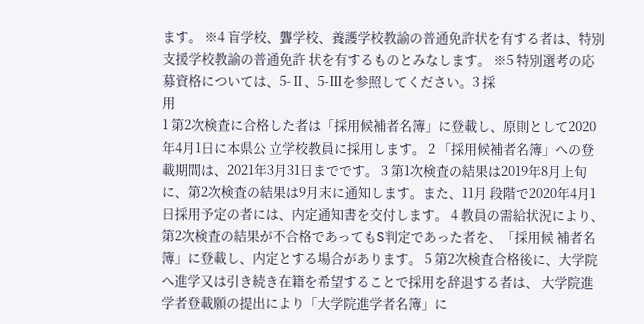ます。 ※4 盲学校、聾学校、養護学校教諭の普通免許状を有する者は、特別支援学校教諭の普通免許 状を有するものとみなします。 ※5 特別選考の応募資格については、5-Ⅱ、5-Ⅲを参照してください。3 採
用
1 第2次検査に合格した者は「採用候補者名簿」に登載し、原則として2020年4月1日に本県公 立学校教員に採用します。 2 「採用候補者名簿」への登載期間は、2021年3月31日までです。 3 第1次検査の結果は2019年8月上旬に、第2次検査の結果は9月末に通知します。また、11月 段階で2020年4月1日採用予定の者には、内定通知書を交付します。 4 教員の需給状況により、第2次検査の結果が不合格であってもS判定であった者を、「採用候 補者名簿」に登載し、内定とする場合があります。 5 第2次検査合格後に、大学院へ進学又は引き続き在籍を希望することで採用を辞退する者は、 大学院進学者登載願の提出により「大学院進学者名簿」に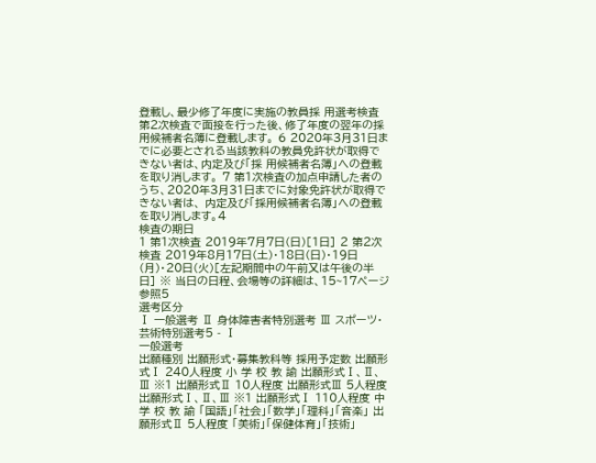登載し、最少修了年度に実施の教員採 用選考検査第2次検査で面接を行った後、修了年度の翌年の採用候補者名簿に登載します。 6 2020年3月31日までに必要とされる当該教科の教員免許状が取得できない者は、内定及び「採 用候補者名簿」への登載を取り消します。 7 第1次検査の加点申請した者のうち、2020年3月31日までに対象免許状が取得できない者は、 内定及び「採用候補者名簿」への登載を取り消します。4
検査の期日
1 第1次検査 2019年7月7日(日)[1日] 2 第2次検査 2019年8月17日(土)・18日(日)・19日(月)・20日(火)[左記期間中の午前又は午後の半日] ※ 当日の日程、会場等の詳細は、15~17ページ参照5
選考区分
Ⅰ 一般選考 Ⅱ 身体障害者特別選考 Ⅲ スポーツ・芸術特別選考5 - Ⅰ
一般選考
出願種別 出願形式・募集教科等 採用予定数 出願形式Ⅰ 240人程度 小 学 校 教 諭 出願形式Ⅰ、Ⅱ、Ⅲ ※1 出願形式Ⅱ 10人程度 出願形式Ⅲ 5人程度 出願形式Ⅰ、Ⅱ、Ⅲ ※1 出願形式Ⅰ 110人程度 中 学 校 教 諭 「国語」「社会」「数学」「理科」「音楽」 出願形式Ⅱ 5人程度 「美術」「保健体育」「技術」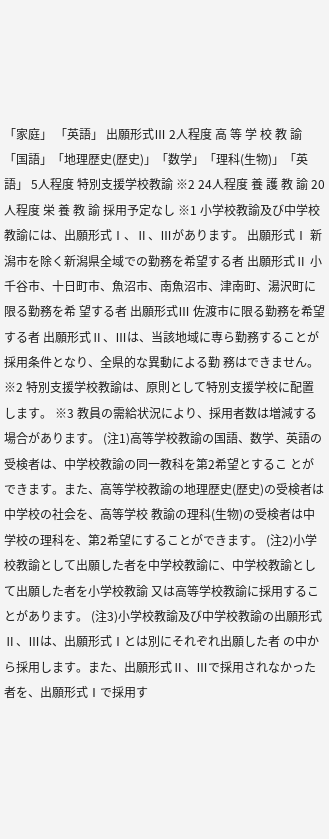「家庭」 「英語」 出願形式Ⅲ 2人程度 高 等 学 校 教 諭 「国語」「地理歴史(歴史)」「数学」「理科(生物)」「英語」 5人程度 特別支援学校教諭 ※2 24人程度 養 護 教 諭 20人程度 栄 養 教 諭 採用予定なし ※1 小学校教諭及び中学校教諭には、出願形式Ⅰ、Ⅱ、Ⅲがあります。 出願形式Ⅰ 新潟市を除く新潟県全域での勤務を希望する者 出願形式Ⅱ 小千谷市、十日町市、魚沼市、南魚沼市、津南町、湯沢町に限る勤務を希 望する者 出願形式Ⅲ 佐渡市に限る勤務を希望する者 出願形式Ⅱ、Ⅲは、当該地域に専ら勤務することが採用条件となり、全県的な異動による勤 務はできません。 ※2 特別支援学校教諭は、原則として特別支援学校に配置します。 ※3 教員の需給状況により、採用者数は増減する場合があります。 (注1)高等学校教諭の国語、数学、英語の受検者は、中学校教諭の同一教科を第2希望とするこ とができます。また、高等学校教諭の地理歴史(歴史)の受検者は中学校の社会を、高等学校 教諭の理科(生物)の受検者は中学校の理科を、第2希望にすることができます。 (注2)小学校教諭として出願した者を中学校教諭に、中学校教諭として出願した者を小学校教諭 又は高等学校教諭に採用することがあります。 (注3)小学校教諭及び中学校教諭の出願形式Ⅱ、Ⅲは、出願形式Ⅰとは別にそれぞれ出願した者 の中から採用します。また、出願形式Ⅱ、Ⅲで採用されなかった者を、出願形式Ⅰで採用す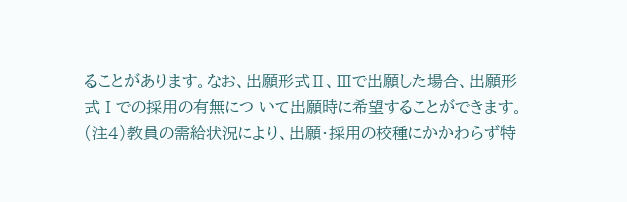ることがあります。なお、出願形式Ⅱ、Ⅲで出願した場合、出願形式Ⅰでの採用の有無につ いて出願時に希望することができます。 (注4)教員の需給状況により、出願・採用の校種にかかわらず特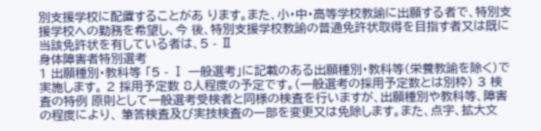別支援学校に配置することがあ ります。また、小・中・高等学校教諭に出願する者で、特別支援学校への勤務を希望し、今 後、特別支援学校教諭の普通免許状取得を目指す者又は既に当該免許状を有している者は、5 - Ⅱ
身体障害者特別選考
1 出願種別・教科等 「5 - Ⅰ 一般選考」に記載のある出願種別・教科等(栄養教諭を除く)で実施します。 2 採用予定数 8人程度の予定です。(一般選考の採用予定数とは別枠) 3 検査の特例 原則として一般選考受検者と同様の検査を行いますが、出願種別や教科等、障害の程度により、 筆答検査及び実技検査の一部を変更又は免除します。また、点字、拡大文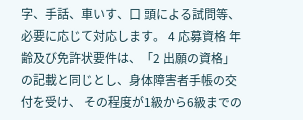字、手話、車いす、口 頭による試問等、必要に応じて対応します。 4 応募資格 年齢及び免許状要件は、「2 出願の資格」の記載と同じとし、身体障害者手帳の交付を受け、 その程度が1級から6級までの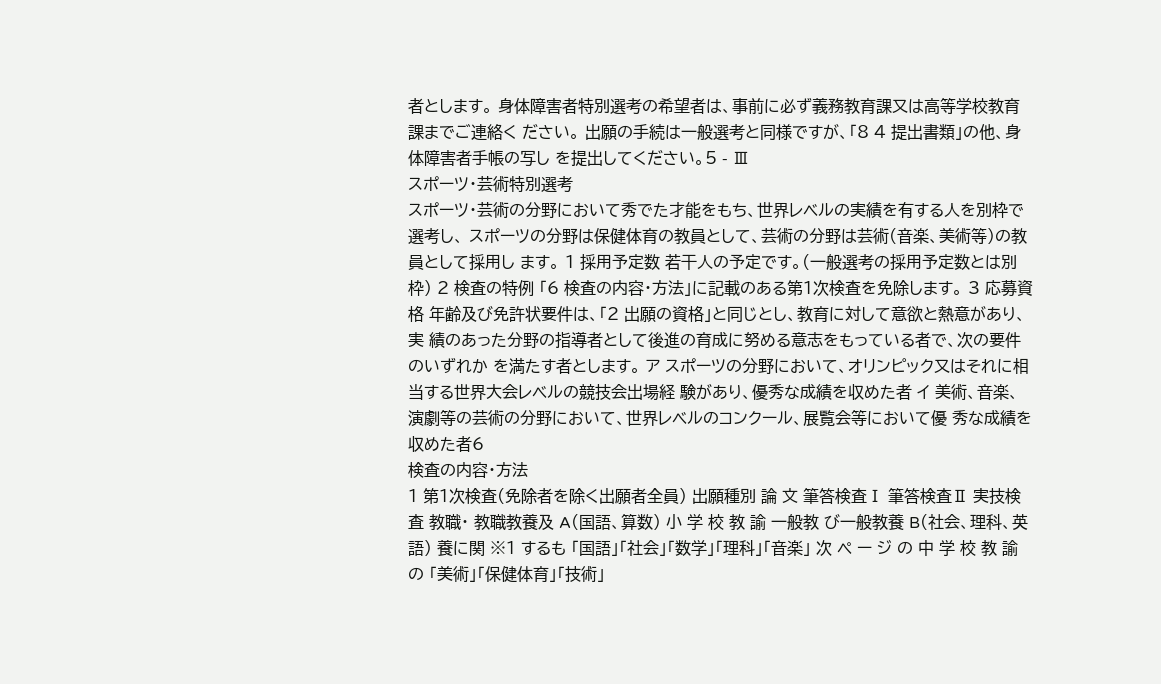者とします。 身体障害者特別選考の希望者は、事前に必ず義務教育課又は高等学校教育課までご連絡く ださい。 出願の手続は一般選考と同様ですが、「8 4 提出書類」の他、身体障害者手帳の写し を提出してください。5 - Ⅲ
スポーツ・芸術特別選考
スポーツ・芸術の分野において秀でた才能をもち、世界レベルの実績を有する人を別枠で選考し、 スポーツの分野は保健体育の教員として、芸術の分野は芸術(音楽、美術等)の教員として採用し ます。 1 採用予定数 若干人の予定です。(一般選考の採用予定数とは別枠) 2 検査の特例 「6 検査の内容・方法」に記載のある第1次検査を免除します。 3 応募資格 年齢及び免許状要件は、「2 出願の資格」と同じとし、教育に対して意欲と熱意があり、実 績のあった分野の指導者として後進の育成に努める意志をもっている者で、次の要件のいずれか を満たす者とします。 ア スポーツの分野において、オリンピック又はそれに相当する世界大会レベルの競技会出場経 験があり、優秀な成績を収めた者 イ 美術、音楽、演劇等の芸術の分野において、世界レベルのコンクール、展覧会等において優 秀な成績を収めた者6
検査の内容・方法
1 第1次検査(免除者を除く出願者全員) 出願種別 論 文 筆答検査Ⅰ 筆答検査Ⅱ 実技検査 教職・ 教職教養及 A(国語、算数) 小 学 校 教 諭 一般教 び一般教養 B(社会、理科、英語) 養に関 ※1 するも 「国語」「社会」「数学」「理科」「音楽」 次 ペ ー ジ の 中 学 校 教 諭 の 「美術」「保健体育」「技術」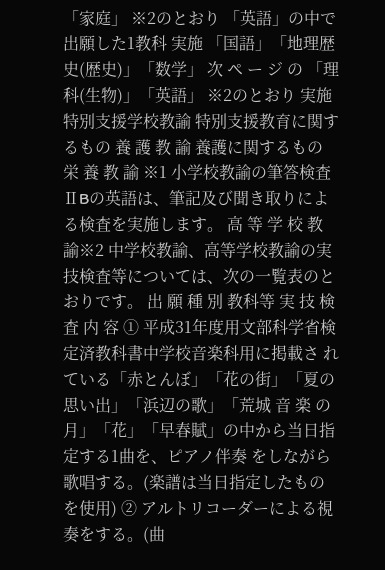「家庭」 ※2のとおり 「英語」の中で出願した1教科 実施 「国語」「地理歴史(歴史)」「数学」 次 ペ ー ジ の 「理科(生物)」「英語」 ※2のとおり 実施 特別支援学校教諭 特別支援教育に関するもの 養 護 教 諭 養護に関するもの 栄 養 教 諭 ※1 小学校教諭の筆答検査ⅡBの英語は、筆記及び聞き取りによる検査を実施します。 高 等 学 校 教 諭※2 中学校教諭、高等学校教諭の実技検査等については、次の一覧表のとおりです。 出 願 種 別 教科等 実 技 検 査 内 容 ① 平成31年度用文部科学省検定済教科書中学校音楽科用に掲載さ れている「赤とんぼ」「花の街」「夏の思い出」「浜辺の歌」「荒城 音 楽 の月」「花」「早春賦」の中から当日指定する1曲を、ピアノ伴奏 をしながら歌唱する。(楽譜は当日指定したものを使用) ② アルトリコーダーによる視奏をする。(曲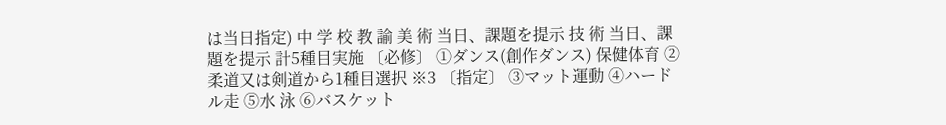は当日指定) 中 学 校 教 諭 美 術 当日、課題を提示 技 術 当日、課題を提示 計5種目実施 〔必修〕 ①ダンス(創作ダンス) 保健体育 ②柔道又は剣道から1種目選択 ※3 〔指定〕 ③マット運動 ④ハードル走 ⑤水 泳 ⑥バスケット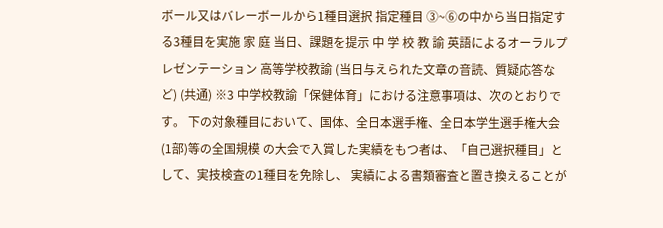ボール又はバレーボールから1種目選択 指定種目 ③~⑥の中から当日指定する3種目を実施 家 庭 当日、課題を提示 中 学 校 教 諭 英語によるオーラルプレゼンテーション 高等学校教諭 (当日与えられた文章の音読、質疑応答など) (共通) ※3 中学校教諭「保健体育」における注意事項は、次のとおりです。 下の対象種目において、国体、全日本選手権、全日本学生選手権大会(1部)等の全国規模 の大会で入賞した実績をもつ者は、「自己選択種目」として、実技検査の1種目を免除し、 実績による書類審査と置き換えることが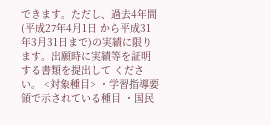できます。ただし、過去4年間(平成27年4月1日 から平成31年3月31日まで)の実績に限ります。出願時に実績等を証明する書類を提出して ください。 <対象種目> ・学習指導要領で示されている種目 ・国民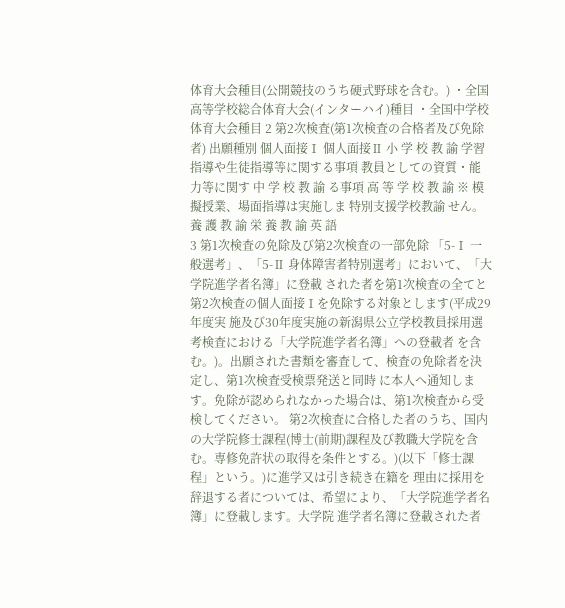体育大会種目(公開競技のうち硬式野球を含む。) ・全国高等学校総合体育大会(インターハイ)種目 ・全国中学校体育大会種目 2 第2次検査(第1次検査の合格者及び免除者) 出願種別 個人面接Ⅰ 個人面接Ⅱ 小 学 校 教 諭 学習指導や生徒指導等に関する事項 教員としての資質・能力等に関す 中 学 校 教 諭 る事項 高 等 学 校 教 諭 ※ 模擬授業、場面指導は実施しま 特別支援学校教諭 せん。 養 護 教 諭 栄 養 教 諭 英 語
3 第1次検査の免除及び第2次検査の一部免除 「5-Ⅰ 一般選考」、「5-Ⅱ 身体障害者特別選考」において、「大学院進学者名簿」に登載 された者を第1次検査の全てと第2次検査の個人面接Ⅰを免除する対象とします(平成29年度実 施及び30年度実施の新潟県公立学校教員採用選考検査における「大学院進学者名簿」への登載者 を含む。)。出願された書類を審査して、検査の免除者を決定し、第1次検査受検票発送と同時 に本人へ通知します。免除が認められなかった場合は、第1次検査から受検してください。 第2次検査に合格した者のうち、国内の大学院修士課程(博士(前期)課程及び教職大学院を含 む。専修免許状の取得を条件とする。)(以下「修士課程」という。)に進学又は引き続き在籍を 理由に採用を辞退する者については、希望により、「大学院進学者名簿」に登載します。大学院 進学者名簿に登載された者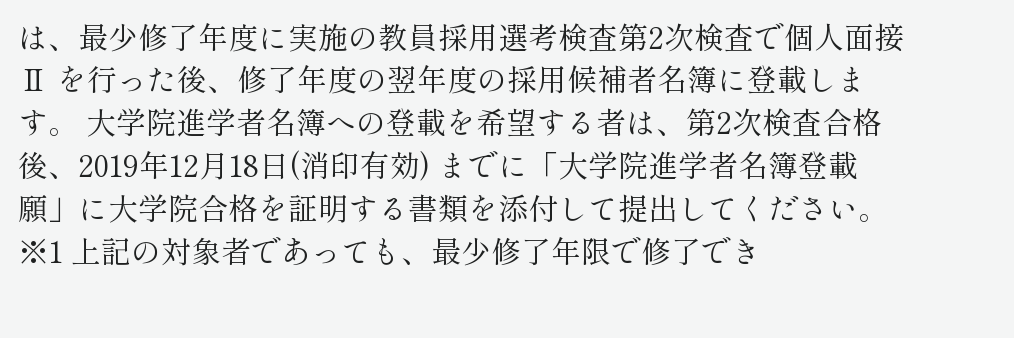は、最少修了年度に実施の教員採用選考検査第2次検査で個人面接Ⅱ を行った後、修了年度の翌年度の採用候補者名簿に登載します。 大学院進学者名簿への登載を希望する者は、第2次検査合格後、2019年12月18日(消印有効) までに「大学院進学者名簿登載願」に大学院合格を証明する書類を添付して提出してください。 ※1 上記の対象者であっても、最少修了年限で修了でき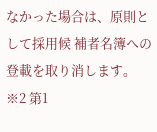なかった場合は、原則として採用候 補者名簿への登載を取り消します。 ※2 第1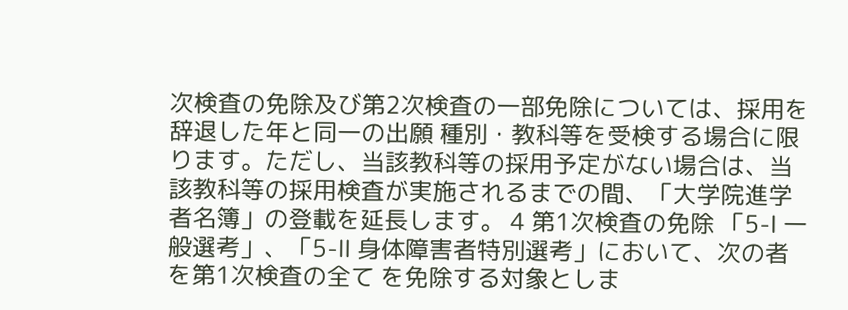次検査の免除及び第2次検査の一部免除については、採用を辞退した年と同一の出願 種別・教科等を受検する場合に限ります。ただし、当該教科等の採用予定がない場合は、当 該教科等の採用検査が実施されるまでの間、「大学院進学者名簿」の登載を延長します。 4 第1次検査の免除 「5-Ⅰ 一般選考」、「5-Ⅱ 身体障害者特別選考」において、次の者を第1次検査の全て を免除する対象としま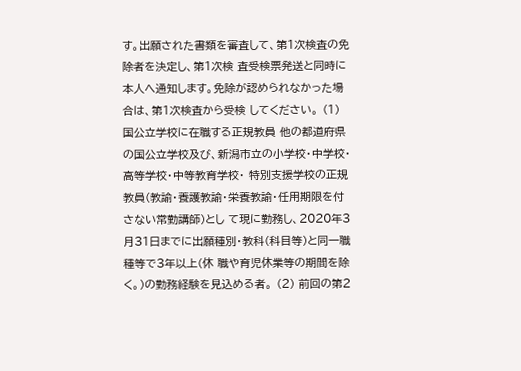す。出願された書類を審査して、第1次検査の免除者を決定し、第1次検 査受検票発送と同時に本人へ通知します。免除が認められなかった場合は、第1次検査から受検 してください。 (1) 国公立学校に在職する正規教員 他の都道府県の国公立学校及び、新潟市立の小学校・中学校・高等学校・中等教育学校・ 特別支援学校の正規教員(教諭・養護教諭・栄養教諭・任用期限を付さない常勤講師)とし て現に勤務し、2020年3月31日までに出願種別・教科(科目等)と同一職種等で3年以上(休 職や育児休業等の期間を除く。)の勤務経験を見込める者。 (2) 前回の第2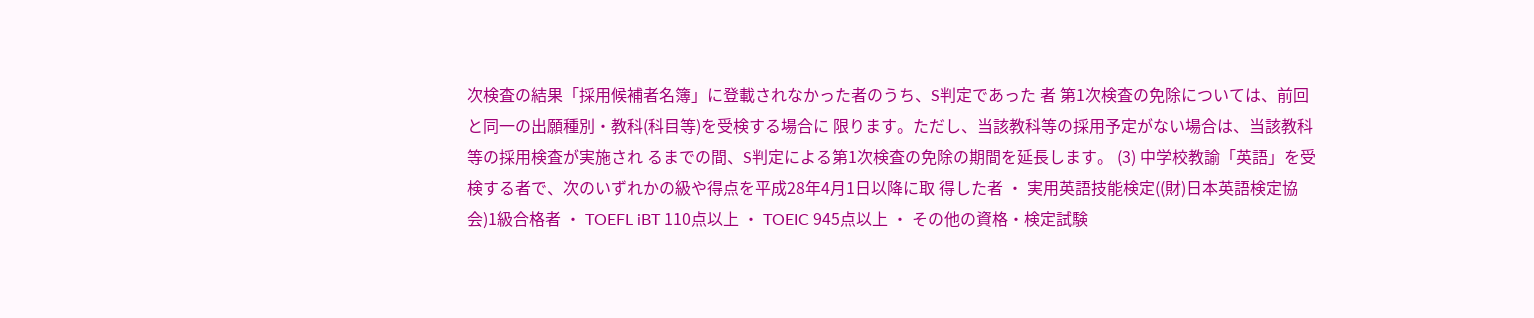次検査の結果「採用候補者名簿」に登載されなかった者のうち、S判定であった 者 第1次検査の免除については、前回と同一の出願種別・教科(科目等)を受検する場合に 限ります。ただし、当該教科等の採用予定がない場合は、当該教科等の採用検査が実施され るまでの間、S判定による第1次検査の免除の期間を延長します。 (3) 中学校教諭「英語」を受検する者で、次のいずれかの級や得点を平成28年4月1日以降に取 得した者 ・ 実用英語技能検定((財)日本英語検定協会)1級合格者 ・ TOEFL iBT 110点以上 ・ TOEIC 945点以上 ・ その他の資格・検定試験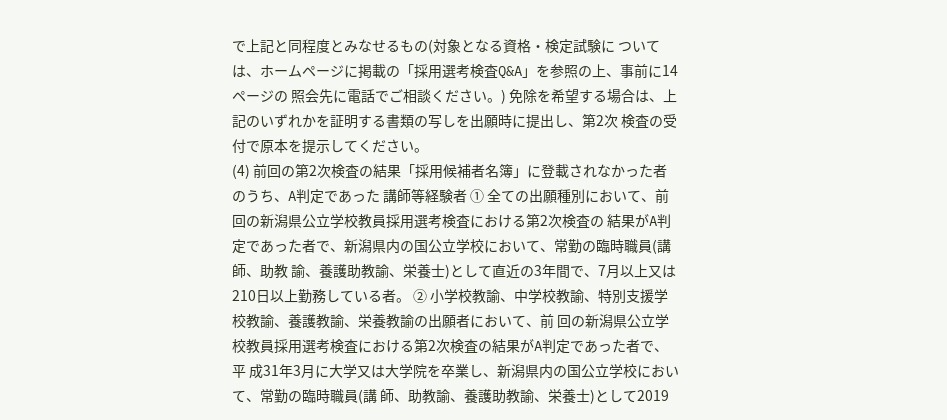で上記と同程度とみなせるもの(対象となる資格・検定試験に ついては、ホームページに掲載の「採用選考検査Q&A」を参照の上、事前に14ページの 照会先に電話でご相談ください。) 免除を希望する場合は、上記のいずれかを証明する書類の写しを出願時に提出し、第2次 検査の受付で原本を提示してください。
(4) 前回の第2次検査の結果「採用候補者名簿」に登載されなかった者のうち、A判定であった 講師等経験者 ① 全ての出願種別において、前回の新潟県公立学校教員採用選考検査における第2次検査の 結果がA判定であった者で、新潟県内の国公立学校において、常勤の臨時職員(講師、助教 諭、養護助教諭、栄養士)として直近の3年間で、7月以上又は210日以上勤務している者。 ② 小学校教諭、中学校教諭、特別支援学校教諭、養護教諭、栄養教諭の出願者において、前 回の新潟県公立学校教員採用選考検査における第2次検査の結果がA判定であった者で、平 成31年3月に大学又は大学院を卒業し、新潟県内の国公立学校において、常勤の臨時職員(講 師、助教諭、養護助教諭、栄養士)として2019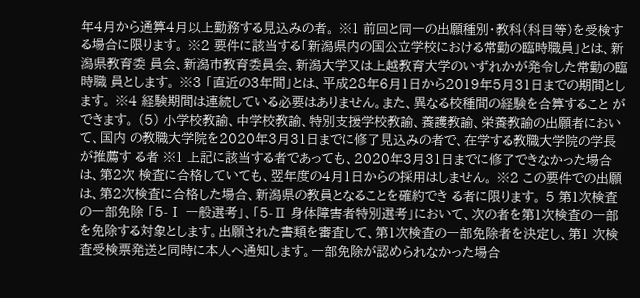年4月から通算4月以上勤務する見込みの者。 ※1 前回と同一の出願種別・教科(科目等)を受検する場合に限ります。 ※2 要件に該当する「新潟県内の国公立学校における常勤の臨時職員」とは、新潟県教育委 員会、新潟市教育委員会、新潟大学又は上越教育大学のいずれかが発令した常勤の臨時職 員とします。 ※3 「直近の3年間」とは、平成28年6月1日から2019年5月31日までの期間とします。 ※4 経験期間は連続している必要はありません。また、異なる校種間の経験を合算すること ができます。 (5) 小学校教諭、中学校教諭、特別支援学校教諭、養護教諭、栄養教諭の出願者において、国内 の教職大学院を2020年3月31日までに修了見込みの者で、在学する教職大学院の学長が推薦す る者 ※1 上記に該当する者であっても、2020年3月31日までに修了できなかった場合は、第2次 検査に合格していても、翌年度の4月1日からの採用はしません。 ※2 この要件での出願は、第2次検査に合格した場合、新潟県の教員となることを確約でき る者に限ります。 5 第1次検査の一部免除 「5-Ⅰ 一般選考」、「5-Ⅱ 身体障害者特別選考」において、次の者を第1次検査の一部 を免除する対象とします。出願された書類を審査して、第1次検査の一部免除者を決定し、第1 次検査受検票発送と同時に本人へ通知します。一部免除が認められなかった場合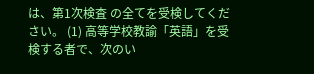は、第1次検査 の全てを受検してください。 (1) 高等学校教諭「英語」を受検する者で、次のい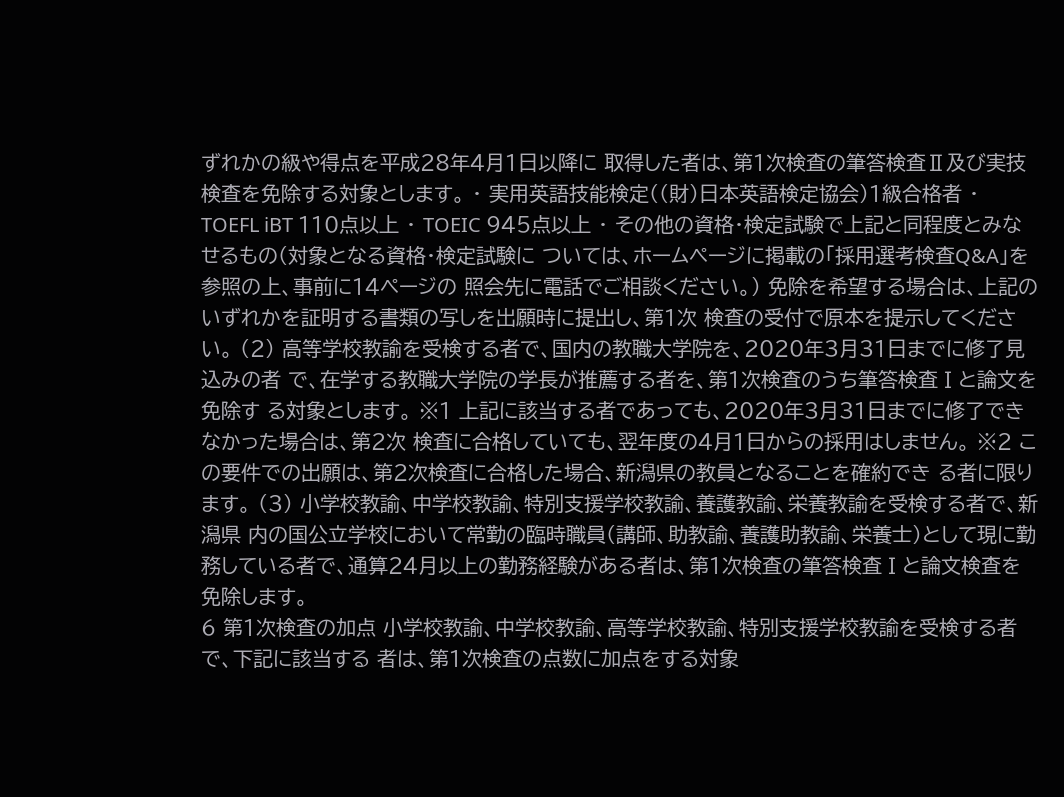ずれかの級や得点を平成28年4月1日以降に 取得した者は、第1次検査の筆答検査Ⅱ及び実技検査を免除する対象とします。 ・ 実用英語技能検定((財)日本英語検定協会)1級合格者 ・ TOEFL iBT 110点以上 ・ TOEIC 945点以上 ・ その他の資格・検定試験で上記と同程度とみなせるもの(対象となる資格・検定試験に ついては、ホームページに掲載の「採用選考検査Q&A」を参照の上、事前に14ページの 照会先に電話でご相談ください。) 免除を希望する場合は、上記のいずれかを証明する書類の写しを出願時に提出し、第1次 検査の受付で原本を提示してください。 (2) 高等学校教諭を受検する者で、国内の教職大学院を、2020年3月31日までに修了見込みの者 で、在学する教職大学院の学長が推薦する者を、第1次検査のうち筆答検査Ⅰと論文を免除す る対象とします。 ※1 上記に該当する者であっても、2020年3月31日までに修了できなかった場合は、第2次 検査に合格していても、翌年度の4月1日からの採用はしません。 ※2 この要件での出願は、第2次検査に合格した場合、新潟県の教員となることを確約でき る者に限ります。 (3) 小学校教諭、中学校教諭、特別支援学校教諭、養護教諭、栄養教諭を受検する者で、新潟県 内の国公立学校において常勤の臨時職員(講師、助教諭、養護助教諭、栄養士)として現に勤 務している者で、通算24月以上の勤務経験がある者は、第1次検査の筆答検査Ⅰと論文検査を 免除します。
6 第1次検査の加点 小学校教諭、中学校教諭、高等学校教諭、特別支援学校教諭を受検する者で、下記に該当する 者は、第1次検査の点数に加点をする対象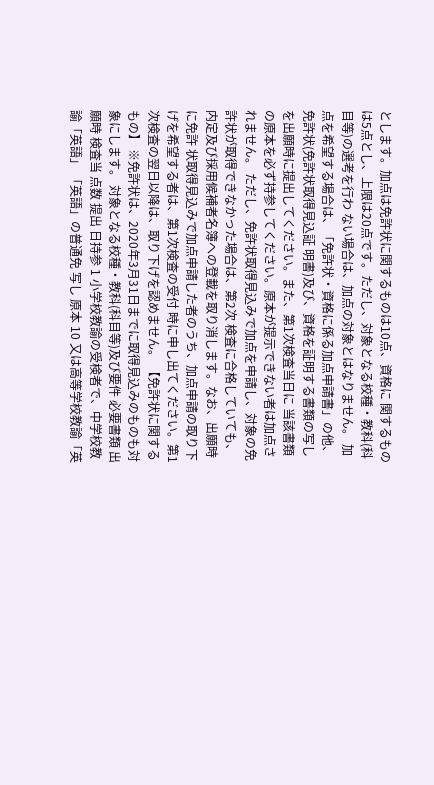とします。加点は免許状に関するものは10点、資格に 関するものは5点とし、上限は20点です。ただし、対象となる校種・教科(科目等)の選考を行わ ない場合は、加点の対象とはなりません。 加点を希望する場合は、「免許状・資格に係る加点申請書」の他、免許状(免許状取得見込証 明書)及び、資格を証明する書類の写しを出願時に提出してください。また、第1次検査当日に 当該書類の原本を必ず持参してください。原本が提示できない者は加点されません。 ただし、免許状取得見込みで加点を申請し、対象の免許状が取得できなかった場合は、第2次 検査に合格していても、内定及び採用候補者名簿への登載を取り消します。なお、出願時に免許 状取得見込みで加点申請した者のうち、加点申請の取り下げを希望する者は、第1次検査の受付 時に申し出てください。第1次検査の翌日以降は、取り下げを認めません。 【免許状に関するもの】 ※免許状は、2020年3月31日までに取得見込みのものも対象にします。 対象となる校種・教科(科目等)及び要件 必要書類 出願時 検査当 点数 提出 日持参 1 小学校教諭の受検者で、中学校教諭「英語」 「英語」の普通免 写し 原本 10 又は高等学校教諭「英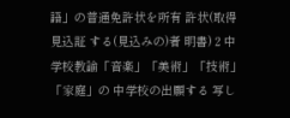語」の普通免許状を所有 許状(取得見込証 する(見込みの)者 明書) 2 中学校教諭「音楽」「美術」「技術」「家庭」の 中学校の出願する 写し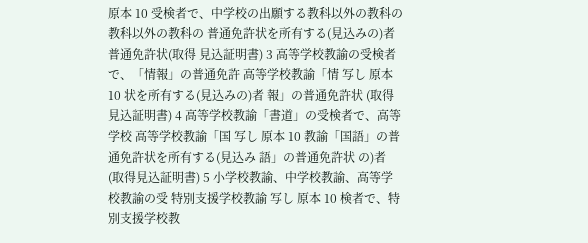原本 10 受検者で、中学校の出願する教科以外の教科の 教科以外の教科の 普通免許状を所有する(見込みの)者 普通免許状(取得 見込証明書) 3 高等学校教諭の受検者で、「情報」の普通免許 高等学校教諭「情 写し 原本 10 状を所有する(見込みの)者 報」の普通免許状 (取得見込証明書) 4 高等学校教諭「書道」の受検者で、高等学校 高等学校教諭「国 写し 原本 10 教諭「国語」の普通免許状を所有する(見込み 語」の普通免許状 の)者 (取得見込証明書) 5 小学校教諭、中学校教諭、高等学校教諭の受 特別支援学校教諭 写し 原本 10 検者で、特別支援学校教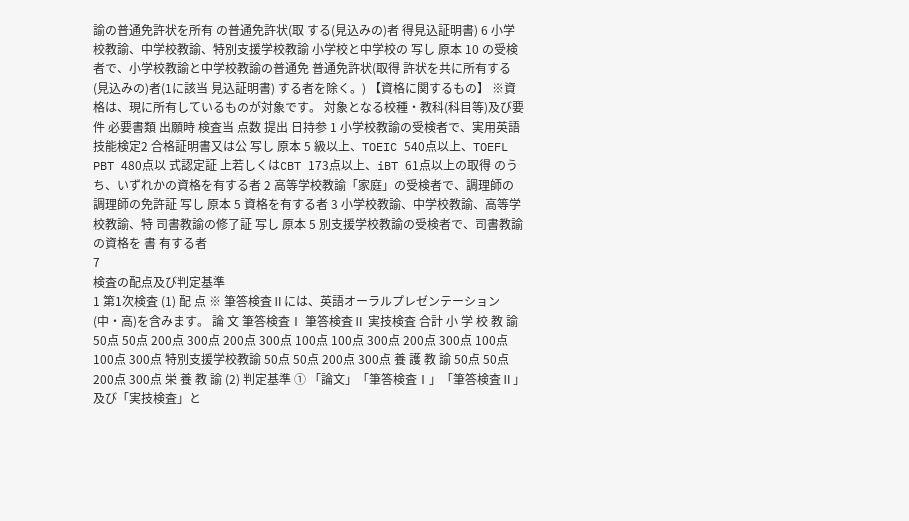諭の普通免許状を所有 の普通免許状(取 する(見込みの)者 得見込証明書) 6 小学校教諭、中学校教諭、特別支援学校教諭 小学校と中学校の 写し 原本 10 の受検者で、小学校教諭と中学校教諭の普通免 普通免許状(取得 許状を共に所有する(見込みの)者(1に該当 見込証明書) する者を除く。) 【資格に関するもの】 ※資格は、現に所有しているものが対象です。 対象となる校種・教科(科目等)及び要件 必要書類 出願時 検査当 点数 提出 日持参 1 小学校教諭の受検者で、実用英語技能検定2 合格証明書又は公 写し 原本 5 級以上、TOEIC 540点以上、TOEFL PBT 480点以 式認定証 上若しくはCBT 173点以上、iBT 61点以上の取得 のうち、いずれかの資格を有する者 2 高等学校教諭「家庭」の受検者で、調理師の 調理師の免許証 写し 原本 5 資格を有する者 3 小学校教諭、中学校教諭、高等学校教諭、特 司書教諭の修了証 写し 原本 5 別支援学校教諭の受検者で、司書教諭の資格を 書 有する者
7
検査の配点及び判定基準
1 第1次検査 (1) 配 点 ※ 筆答検査Ⅱには、英語オーラルプレゼンテーション(中・高)を含みます。 論 文 筆答検査Ⅰ 筆答検査Ⅱ 実技検査 合計 小 学 校 教 諭 50点 50点 200点 300点 200点 300点 100点 100点 300点 200点 300点 100点 100点 300点 特別支援学校教諭 50点 50点 200点 300点 養 護 教 諭 50点 50点 200点 300点 栄 養 教 諭 (2) 判定基準 ① 「論文」「筆答検査Ⅰ」「筆答検査Ⅱ」及び「実技検査」と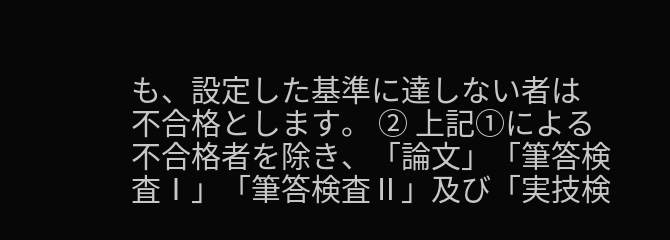も、設定した基準に達しない者は 不合格とします。 ② 上記①による不合格者を除き、「論文」「筆答検査Ⅰ」「筆答検査Ⅱ」及び「実技検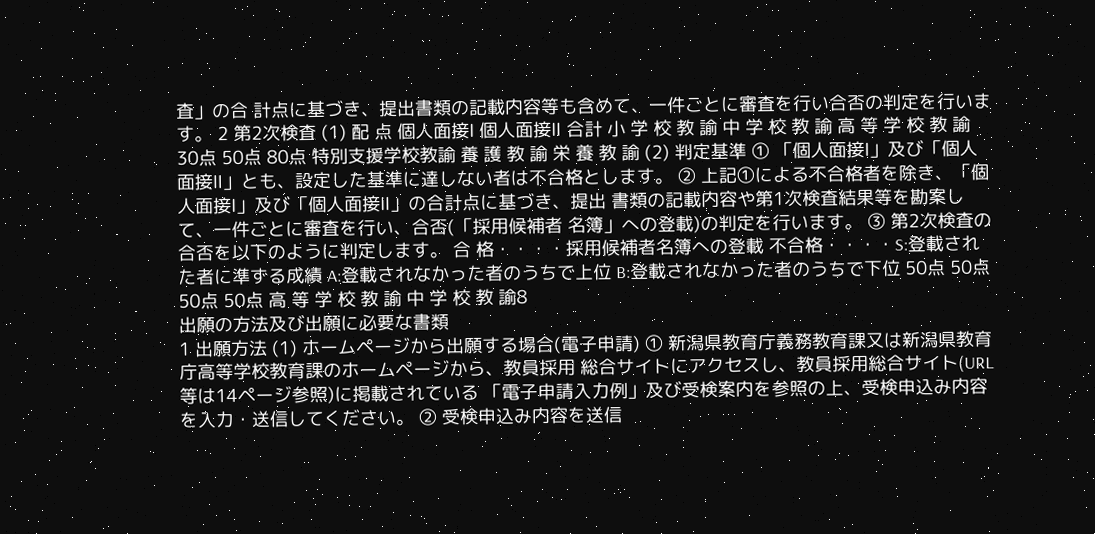査」の合 計点に基づき、提出書類の記載内容等も含めて、一件ごとに審査を行い合否の判定を行います。 2 第2次検査 (1) 配 点 個人面接Ⅰ 個人面接Ⅱ 合計 小 学 校 教 諭 中 学 校 教 諭 高 等 学 校 教 諭 30点 50点 80点 特別支援学校教諭 養 護 教 諭 栄 養 教 諭 (2) 判定基準 ① 「個人面接Ⅰ」及び「個人面接Ⅱ」とも、設定した基準に達しない者は不合格とします。 ② 上記①による不合格者を除き、「個人面接Ⅰ」及び「個人面接Ⅱ」の合計点に基づき、提出 書類の記載内容や第1次検査結果等を勘案して、一件ごとに審査を行い、合否(「採用候補者 名簿」への登載)の判定を行います。 ③ 第2次検査の合否を以下のように判定します。 合 格・・・・採用候補者名簿への登載 不合格・・・・S:登載された者に準ずる成績 A:登載されなかった者のうちで上位 B:登載されなかった者のうちで下位 50点 50点 50点 50点 高 等 学 校 教 諭 中 学 校 教 諭8
出願の方法及び出願に必要な書類
1 出願方法 (1) ホームページから出願する場合(電子申請) ① 新潟県教育庁義務教育課又は新潟県教育庁高等学校教育課のホームページから、教員採用 総合サイトにアクセスし、教員採用総合サイト(URL等は14ページ参照)に掲載されている 「電子申請入力例」及び受検案内を参照の上、受検申込み内容を入力・送信してください。 ② 受検申込み内容を送信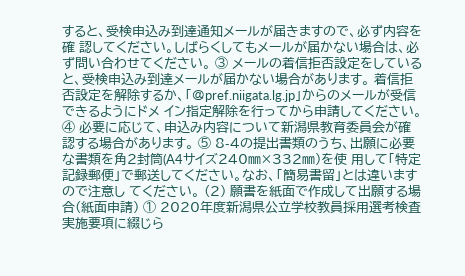すると、受検申込み到達通知メールが届きますので、必ず内容を確 認してください。しばらくしてもメールが届かない場合は、必ず問い合わせてください。 ③ メールの着信拒否設定をしていると、受検申込み到達メールが届かない場合があります。 着信拒否設定を解除するか、「@pref.niigata.lg.jp」からのメールが受信できるようにドメ イン指定解除を行ってから申請してください。 ④ 必要に応じて、申込み内容について新潟県教育委員会が確認する場合があります。 ⑤ 8-4の提出書類のうち、出願に必要な書類を角2封筒(A4サイズ240㎜×332㎜)を使 用して「特定記録郵便」で郵送してください。なお、「簡易書留」とは違いますので注意し てください。 (2) 願書を紙面で作成して出願する場合(紙面申請) ① 2020年度新潟県公立学校教員採用選考検査実施要項に綴じら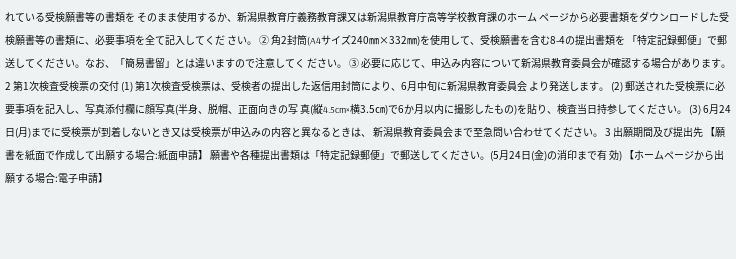れている受検願書等の書類を そのまま使用するか、新潟県教育庁義務教育課又は新潟県教育庁高等学校教育課のホーム ページから必要書類をダウンロードした受検願書等の書類に、必要事項を全て記入してくだ さい。 ② 角2封筒(A4サイズ240㎜×332㎜)を使用して、受検願書を含む8-4の提出書類を 「特定記録郵便」で郵送してください。なお、「簡易書留」とは違いますので注意してく ださい。 ③ 必要に応じて、申込み内容について新潟県教育委員会が確認する場合があります。 2 第1次検査受検票の交付 (1) 第1次検査受検票は、受検者の提出した返信用封筒により、6月中旬に新潟県教育委員会 より発送します。 (2) 郵送された受検票に必要事項を記入し、写真添付欄に顔写真(半身、脱帽、正面向きの写 真(縦4.5cm×横3.5㎝)で6か月以内に撮影したもの)を貼り、検査当日持参してください。 (3) 6月24日(月)までに受検票が到着しないとき又は受検票が申込みの内容と異なるときは、 新潟県教育委員会まで至急問い合わせてください。 3 出願期間及び提出先 【願書を紙面で作成して出願する場合:紙面申請】 願書や各種提出書類は「特定記録郵便」で郵送してください。(5月24日(金)の消印まで有 効) 【ホームページから出願する場合:電子申請】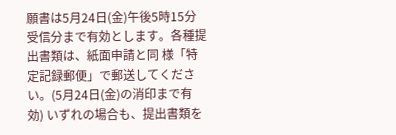願書は5月24日(金)午後5時15分受信分まで有効とします。各種提出書類は、紙面申請と同 様「特定記録郵便」で郵送してください。(5月24日(金)の消印まで有効) いずれの場合も、提出書類を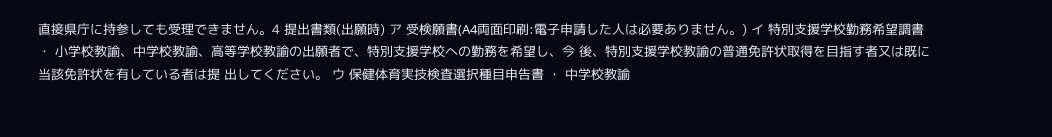直接県庁に持参しても受理できません。4 提出書類(出願時) ア 受検願書(A4両面印刷:電子申請した人は必要ありません。) イ 特別支援学校勤務希望調書 ・ 小学校教諭、中学校教諭、高等学校教諭の出願者で、特別支援学校への勤務を希望し、今 後、特別支援学校教諭の普通免許状取得を目指す者又は既に当該免許状を有している者は提 出してください。 ウ 保健体育実技検査選択種目申告書 ・ 中学校教諭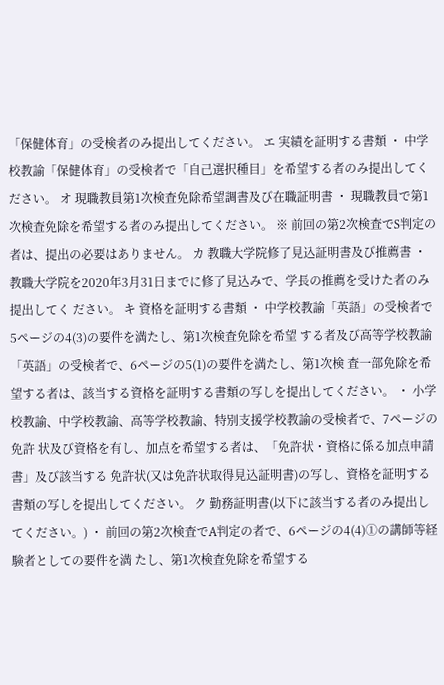「保健体育」の受検者のみ提出してください。 エ 実績を証明する書類 ・ 中学校教諭「保健体育」の受検者で「自己選択種目」を希望する者のみ提出してください。 オ 現職教員第1次検査免除希望調書及び在職証明書 ・ 現職教員で第1次検査免除を希望する者のみ提出してください。 ※ 前回の第2次検査でS判定の者は、提出の必要はありません。 カ 教職大学院修了見込証明書及び推薦書 ・ 教職大学院を2020年3月31日までに修了見込みで、学長の推薦を受けた者のみ提出してく ださい。 キ 資格を証明する書類 ・ 中学校教諭「英語」の受検者で5ページの4(3)の要件を満たし、第1次検査免除を希望 する者及び高等学校教諭「英語」の受検者で、6ページの5(1)の要件を満たし、第1次検 査一部免除を希望する者は、該当する資格を証明する書類の写しを提出してください。 ・ 小学校教諭、中学校教諭、高等学校教諭、特別支援学校教諭の受検者で、7ページの免許 状及び資格を有し、加点を希望する者は、「免許状・資格に係る加点申請書」及び該当する 免許状(又は免許状取得見込証明書)の写し、資格を証明する書類の写しを提出してください。 ク 勤務証明書(以下に該当する者のみ提出してください。) ・ 前回の第2次検査でA判定の者で、6ページの4(4)①の講師等経験者としての要件を満 たし、第1次検査免除を希望する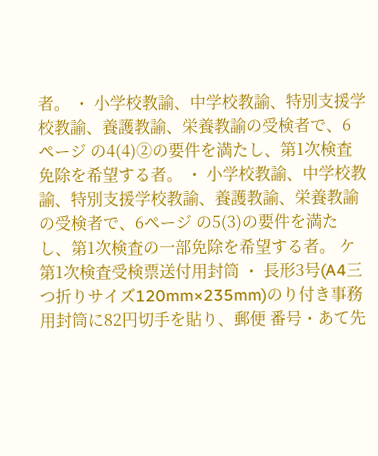者。 ・ 小学校教諭、中学校教諭、特別支援学校教諭、養護教諭、栄養教諭の受検者で、6ページ の4(4)②の要件を満たし、第1次検査免除を希望する者。 ・ 小学校教諭、中学校教諭、特別支援学校教諭、養護教諭、栄養教諭の受検者で、6ページ の5(3)の要件を満たし、第1次検査の一部免除を希望する者。 ケ 第1次検査受検票送付用封筒 ・ 長形3号(A4三つ折りサイズ120mm×235mm)のり付き事務用封筒に82円切手を貼り、郵便 番号・あて先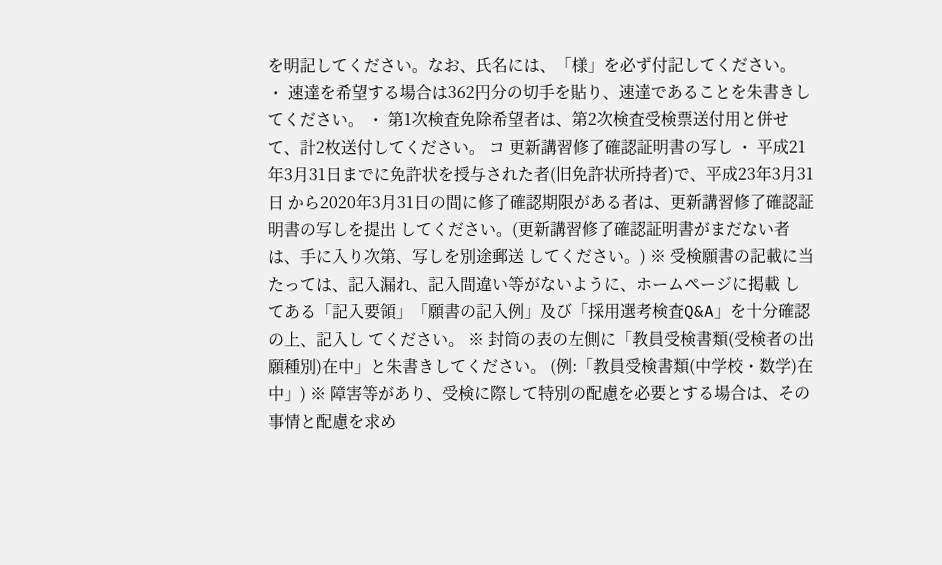を明記してください。なお、氏名には、「様」を必ず付記してください。 ・ 速達を希望する場合は362円分の切手を貼り、速達であることを朱書きしてください。 ・ 第1次検査免除希望者は、第2次検査受検票送付用と併せて、計2枚送付してください。 コ 更新講習修了確認証明書の写し ・ 平成21年3月31日までに免許状を授与された者(旧免許状所持者)で、平成23年3月31日 から2020年3月31日の間に修了確認期限がある者は、更新講習修了確認証明書の写しを提出 してください。(更新講習修了確認証明書がまだない者は、手に入り次第、写しを別途郵送 してください。) ※ 受検願書の記載に当たっては、記入漏れ、記入間違い等がないように、ホームページに掲載 してある「記入要領」「願書の記入例」及び「採用選考検査Q&A」を十分確認の上、記入し てください。 ※ 封筒の表の左側に「教員受検書類(受検者の出願種別)在中」と朱書きしてください。 (例:「教員受検書類(中学校・数学)在中」) ※ 障害等があり、受検に際して特別の配慮を必要とする場合は、その事情と配慮を求め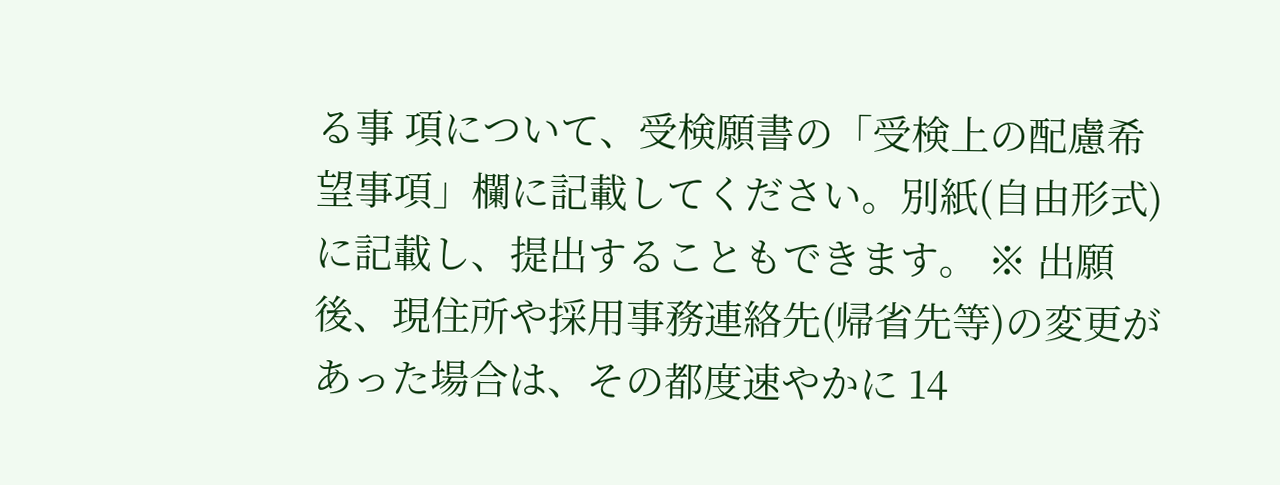る事 項について、受検願書の「受検上の配慮希望事項」欄に記載してください。別紙(自由形式) に記載し、提出することもできます。 ※ 出願後、現住所や採用事務連絡先(帰省先等)の変更があった場合は、その都度速やかに 14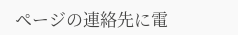ページの連絡先に電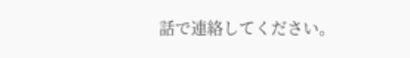話で連絡してください。